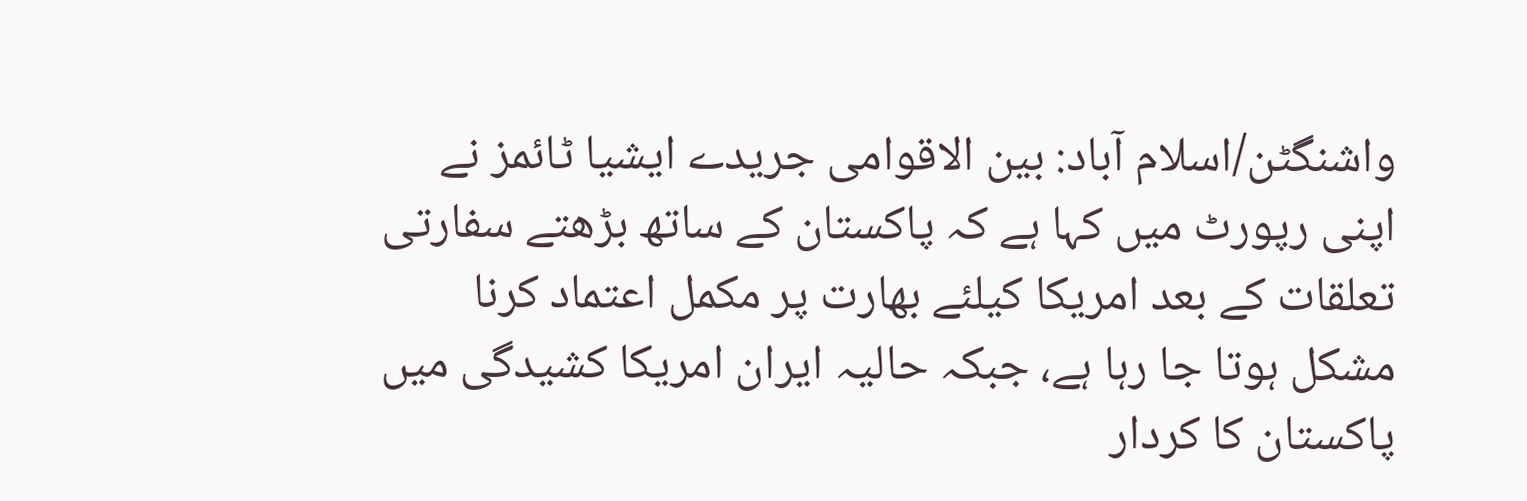واشنگٹن/اسلام آباد: بین الاقوامی جریدے ایشیا ٹائمز نے اپنی رپورٹ میں کہا ہے کہ پاکستان کے ساتھ بڑھتے سفارتی تعلقات کے بعد امریکا کیلئے بھارت پر مکمل اعتماد کرنا مشکل ہوتا جا رہا ہے، جبکہ حالیہ ایران امریکا کشیدگی میں پاکستان کا کردار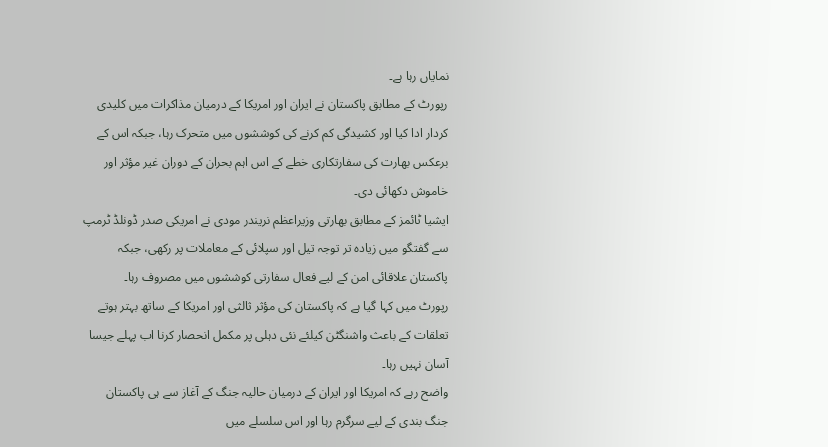نمایاں رہا ہے۔
رپورٹ کے مطابق پاکستان نے ایران اور امریکا کے درمیان مذاکرات میں کلیدی کردار ادا کیا اور کشیدگی کم کرنے کی کوششوں میں متحرک رہا، جبکہ اس کے برعکس بھارت کی سفارتکاری خطے کے اس اہم بحران کے دوران غیر مؤثر اور خاموش دکھائی دی۔
ایشیا ٹائمز کے مطابق بھارتی وزیراعظم نریندر مودی نے امریکی صدر ڈونلڈ ٹرمپ سے گفتگو میں زیادہ تر توجہ تیل اور سپلائی کے معاملات پر رکھی، جبکہ پاکستان علاقائی امن کے لیے فعال سفارتی کوششوں میں مصروف رہا۔
رپورٹ میں کہا گیا ہے کہ پاکستان کی مؤثر ثالثی اور امریکا کے ساتھ بہتر ہوتے تعلقات کے باعث واشنگٹن کیلئے نئی دہلی پر مکمل انحصار کرنا اب پہلے جیسا آسان نہیں رہا۔
واضح رہے کہ امریکا اور ایران کے درمیان حالیہ جنگ کے آغاز سے ہی پاکستان جنگ بندی کے لیے سرگرم رہا اور اس سلسلے میں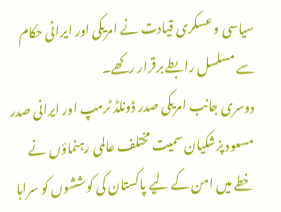سیاسی و عسکری قیادت نے امریکی اور ایرانی حکام سے مسلسل رابطے برقرار رکھے۔
دوسری جانب امریکی صدر ڈونلڈ ٹرمپ اور ایرانی صدر مسعود پزشکیان سمیت مختلف عالمی رہنماؤں نے خطے میں امن کے لیے پاکستان کی کوششوں کو سراہا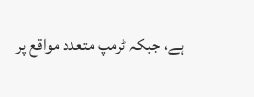ہے، جبکہ ٹرمپ متعدد مواقع پر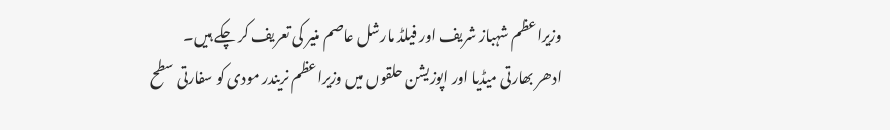وزیراعظم شہباز شریف اور فیلڈ مارشل عاصم منیر کی تعریف کر چکے ہیں۔
ادھر بھارتی میڈیا اور اپوزیشن حلقوں میں وزیراعظم نریندر مودی کو سفارتی سطح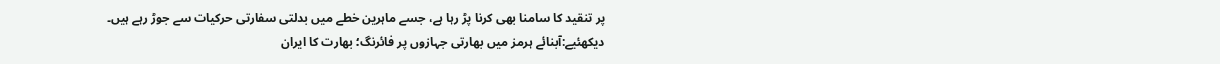پر تنقید کا سامنا بھی کرنا پڑ رہا ہے، جسے ماہرین خطے میں بدلتی سفارتی حرکیات سے جوڑ رہے ہیں۔
دیکھئیے:آبنائے ہرمز میں بھارتی جہازوں پر فائرنگ؛ بھارت کا ایران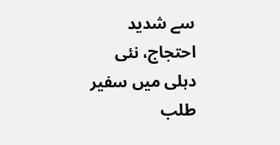سے شدید احتجاج، نئی دہلی میں سفیر طلب